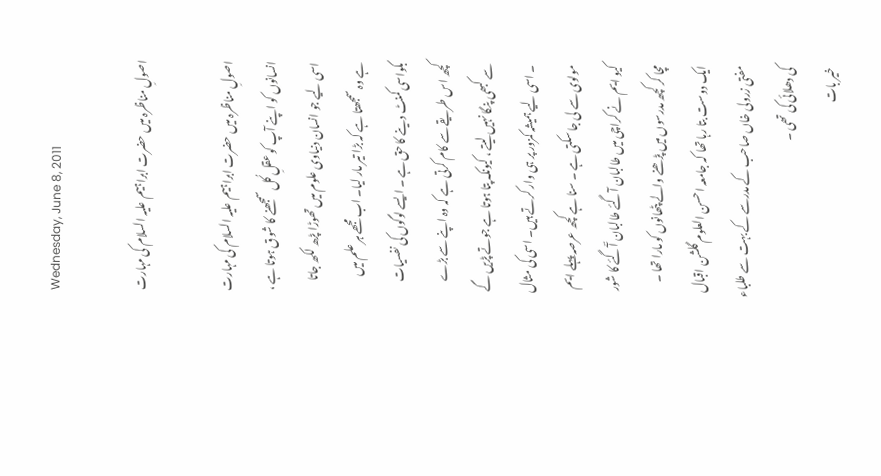Wednesday, June 8, 2011

اصولِ مناظرہ میں حضرت ابراہیم علیہ السلام کی مہارت

اصولِ مناظرہ میں حضرت ابراہیم علیہ السلام کی مہارت
انسانوں کو اپنے آپ کو عقلِ کُل سمجھنے کا شوق ہوتا ہے ، اسی لیے جو انسان دنیاوی علوم میں تھوڑا پڑھ لکھ جاتا ہے وہ سمجھتا ہے کہ بڑا تیر مار لیا۔ اب مجھے ہر علم میں بکواسی کمنٹ دینے کا حق ہے ۔ ایسے لوگوں کی نفسیات کچھ اس طریقے سے کام کرتی ہے کہ وہ اپنے سے بڑے سے کبھی پنگا نہیں لیتے ، کیونکہ پتا ہوتا ہے جوتے پڑیں گے ۔ اسی لیے ہمیشہ کمزور پر ہی وار کرتے ہیں۔ اسی کی مثال مولوی سے لی جا سکتی ہے ۔ سنا ہے کچھ عرصہ پہلے ایم کیو ایم نے کراچی میں طالبان آگئے طالبان آؔگئے کا شور مچا کر کچھ مدرسوں میں پڑھنے والے پٹھانوں کو مارا تھا ۔ ایک دوست بتا رہا تھا کہ جامعہ احسن العلوم گلشن اقبال مفتی زرولی خاں صاحب کے مدرسے کے بہت سے طلباء کی دھلائی کی تھی ۔
خیر بات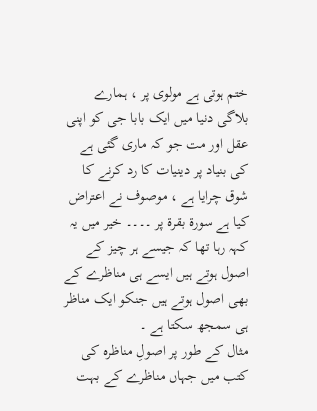ختم ہوتی ہے مولوی پر ، ہمارے بلاگی دنیا میں ایک بابا جی کو اپنی عقل اور مت جو کہ ماری گئی ہے کی بنیاد پر دینیات کا رد کرنے کا شوق چرایا ہے ، موصوف نے اعتراض کیا ہے سورۃ بقرۃ پر ۔۔۔۔ خیر میں یہ کہہ رہا تھا کہ جیسے ہر چیز کے اصول ہوتے ہیں ایسے ہی مناظرے کے بھی اصول ہوتے ہیں جنکو ایک مناظر ہی سمجھ سکتا ہے ۔
مثال کے طور پر اصولِ مناظرہ کی کتب میں جہاں مناظرے کے بہت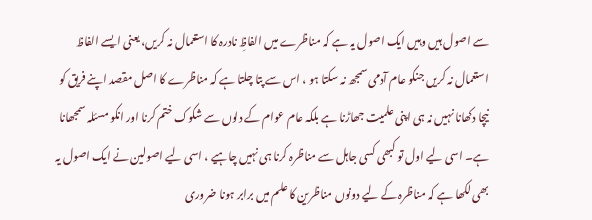سے اصول ہیں وہیں ایک اصول یہ ہے کہ مناظرے میں الفاظِ نادرہ کا استعمال نہ کریں، یعنی ایسے الفاظ استعمال نہ کریں جنکو عام آدمی سمجھ نہ سکتا ہو ، اس سے پتا چلتا ہے کہ مناظرے کا اصل مقصد اپنے فریق کو نیچا دکھانا نہیں نہ ہی اپنی علمیت جھاڑنا ہے بلکہ عام عوام کے دلوں سے شکوک ختم کرنا اور انکو مسئلہ سمجھانا ہے۔ اسی لیے اول تو کبھی کسی جاہل سے مناظرہ کرنا ہی نہیں چاہیے ، اسی لیے اصولین نے ایک اصول یہ بھی لکھا ہے کہ مناظرہ کے لیے دونوں مناظرین کا علم میں برابر ہونا ضروری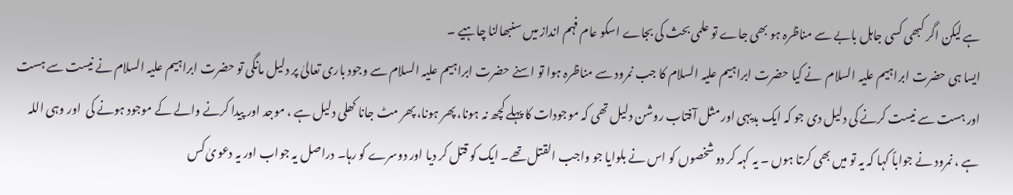ہے لیکن اگر کبھی کسی جاہل بابے سے مناظرہ ہو بھی جاے تو علمی بحث کی بجاے اسکو عام فہم انداز میں سنبھالنا چاہیے ۔
ایسا ہی حضرت ابراہیم علیہ السلام  نے کیا حضرت ابراہیم علیہ السلام کا جب نمرود سے مناظرہ ہوا تو اسنے حضرت ابراہیم علیہ السلام سے وجود باری تعالیٰ پر دلیل مانگی تو حضرت ابراہیم علیہ السلام نے نیست سے ہست اور ہست سے نیست کرنے کی دلیل دی جو کہ ایک بدیہی اور مثل آفتاب روشن دلیل تھی کہ موجودات کا پہلے کچھ نہ ہونا، پھر ہونا، پھر مٹ جانا کھلی دلیل ہے ، موجد اور پیدا کرنے والے کے موجود ہونے کی  اور وہی اللہ ہے ، نمرود نے جواباً کہا کہ یہ تو میں بھی کرتا ہوں ۔ یہ کہہ کر دو شخصوں کو اس نے بلوایا جو واجب القتل تھے۔ ایک کو قتل کر دیا اور دوسرے کو رہا۔ دراصل یہ جواب اور یہ دعویٰ کس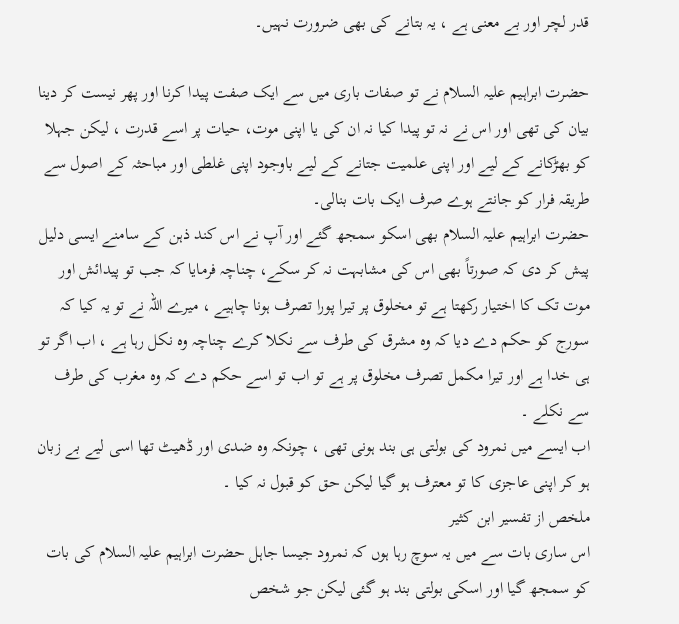قدر لچر اور بے معنی ہے ، یہ بتانے کی بھی ضرورت نہیں۔

حضرت ابراہیم علیہ السلام نے تو صفات باری میں سے ایک صفت پیدا کرنا اور پھر نیست کر دینا بیان کی تھی اور اس نے نہ تو پیدا کیا نہ ان کی یا اپنی موت، حیات پر اسے قدرت ، لیکن جہلا کو بھڑکانے کے لیے اور اپنی علمیت جتانے کے لیے باوجود اپنی غلطی اور مباحثہ کے اصول سے طریقہ فرار کو جانتے ہوے صرف ایک بات بنالی۔
حضرت ابراہیم علیہ السلام بھی اسکو سمجھ گئے اور آپ نے اس کند ذہن کے سامنے ایسی دلیل پیش کر دی کہ صورتاً بھی اس کی مشابہت نہ کر سکے، چناچہ فرمایا کہ جب تو پیدائش اور موت تک کا اختیار رکھتا ہے تو مخلوق پر تیرا پورا تصرف ہونا چاہیے ، میرے اللہ نے تو یہ کیا کہ سورج کو حکم دے دیا کہ وہ مشرق کی طرف سے نکلا کرے چناچہ وہ نکل رہا ہے ، اب اگر تو ہی خدا ہے اور تیرا مکمل تصرف مخلوق پر ہے تو اب تو اسے حکم دے کہ وہ مغرب کی طرف سے نکلے ۔
اب ایسے میں نمرود کی بولتی ہی بند ہونی تھی ، چونکہ وہ ضدی اور ڈھیٹ تھا اسی لیے بے زبان ہو کر اپنی عاجزی کا تو معترف ہو گیا لیکن حق کو قبول نہ کیا ۔
ملخص از تفسیر ابن کثیر
اس ساری بات سے میں یہ سوچ رہا ہوں کہ نمرود جیسا جاہل حضرت ابراہیم علیہ السلام کی بات کو سمجھ گیا اور اسکی بولتی بند ہو گئی لیکن جو شخص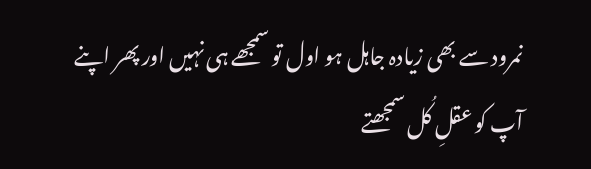نمرود سے بھی زیادہ جاہل ہو اول تو سمجھے ہی نہیں اور پھر اپنے آپ کو عقلِ کُل سمجھتے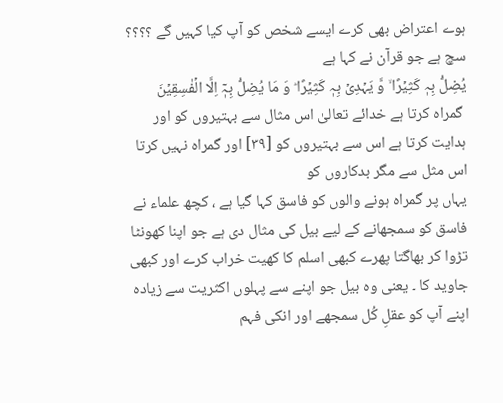ہوے اعتراض بھی کرے ایسے شخص کو آپ کیا کہیں گے ؟؟؟؟
سچ ہے جو قرآن نے کہا ہے
یُضِلُّ بِہٖ کَثِیۡرًا ۙ وَّ یَہۡدِیۡ بِہٖ کَثِیۡرًا ؕ وَ مَا یُضِلُّ بِہٖۤ اِلَّا الۡفٰسِقِیۡنَ
 گمراہ کرتا ہے خدائے تعالیٰ اس مثال سے بہتیروں کو اور ہدایت کرتا ہے اس سے بہتیروں کو [۳۹] اور گمراہ نہیں کرتا اس مثل سے مگر بدکاروں کو
یہاں پر گمراہ ہونے والوں کو فاسق کہا گیا ہے ، کچھ علماء نے فاسق کو سمجھانے کے لیے بیل کی مثال دی ہے جو اپنا کھونٹا تڑوا کر بھاگتا پھرے کبھی اسلم کا کھیت خراب کرے اور کبھی جاوید کا ۔ یعنی وہ بیل جو اپنے سے پہلوں اکثریت سے زیادہ اپنے آپ کو عقلِ کُل سمجھے اور انکی فہم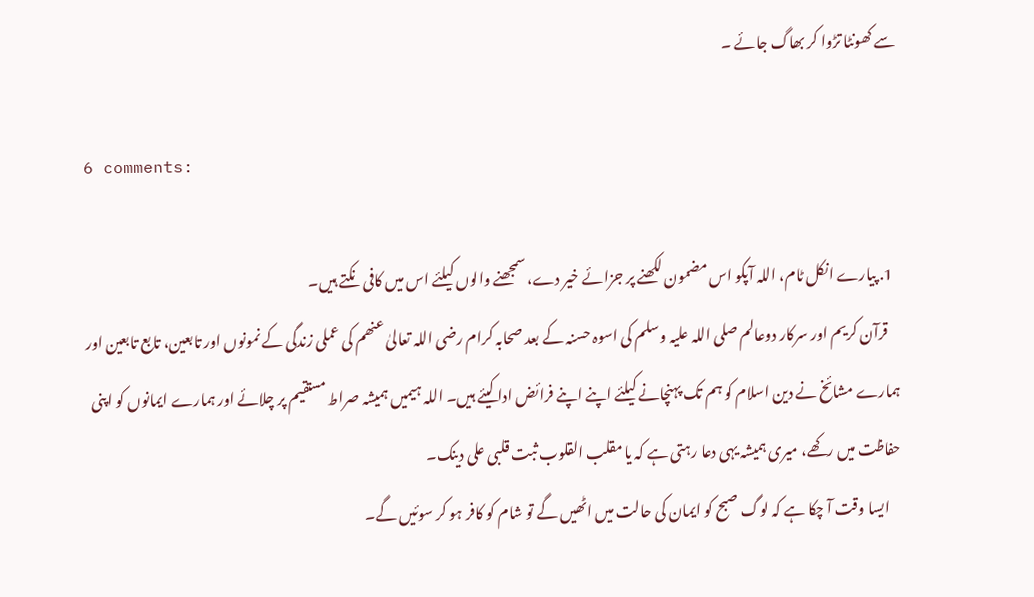سے کھونٹا تڑوا کر بھاگ جائے ۔

6 comments:

  1. پیارے انکل ٹام، اللہ آپکو اس مضمون لکھنے پر جزائے خیر دے، سمجھنے والوں کیلئے اس میں کافی نکتے ہیں۔
    قرآن کریم اور سرکار دوعالم صلی اللہ علیہ وسلم کی اسوہ حسنہ کے بعد صحابہ کرام رضی اللہ تعالیٰ عنھم کی عملی زندگی کے نمونوں اور تابعین، تابع تابعین اور ہمارے مشائخ نے دین اسلام کو ہم تک پہنچانے کیلئے اپنے اپنے فرائض ادا کیئے ہیں۔ اللہ ہیمیں ہمیشہ صراط مستقیم پر چلائے اور ہمارے ایمانوں کو اپنی حفاظت میں رکھے، میری ہمیشہ یہی دعا رہتی ہے کہ یا مقلب القلوب ثبت قلبی علی دینک۔
    ایسا وقت آ چکا ہے کہ لوگ صبح کو ایمان کی حالت میں اٹھیں گے تو شام کو کافر ہو کر سوئیں گے۔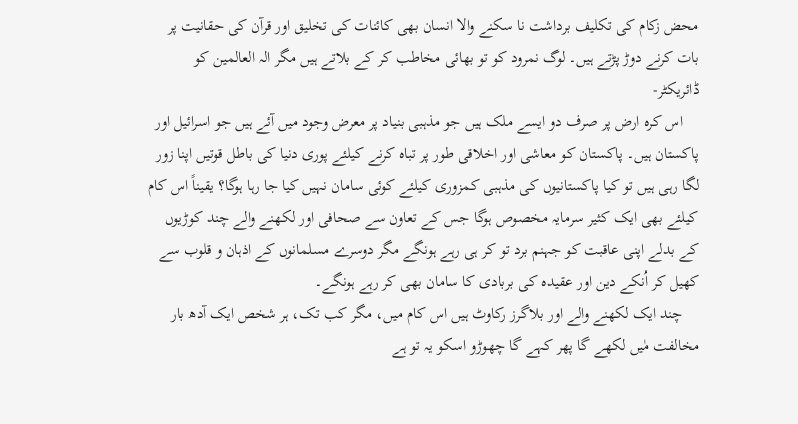محض زکام کی تکلیف برداشت نا سکنے والا انسان بھی کائنات کی تخلیق اور قرآن کی حقانیت پر بات کرنے دوڑ پڑتے ہیں۔ لوگ نمرود کو تو بھائی مخاطب کر کے بلاتے ہیں مگر الہ العالمین کو ڈائریکٹر-
    اس کرہ ارض پر صرف دو ایسے ملک ہیں جو مذہبی بنیاد پر معرض وجود میں آئے ہیں جو اسرائیل اور پاکستان ہیں۔ پاکستان کو معاشی اور اخلاقی طور پر تباہ کرنے کیلئے پوری دنیا کی باطل قوتیں اپنا زور لگا رہی ہیں تو کیا پاکستانیوں کی مذہبی کمزوری کیلئے کوئی سامان نہیں کیا جا رہا ہوگا؟ یقیناً اس کام کیلئے بھی ایک کثیر سرمایہ مخصوص ہوگا جس کے تعاون سے صحافی اور لکھنے والے چند کوڑیوں کے بدلے اپنی عاقبت کو جہنم برد تو کر ہی رہے ہونگے مگر دوسرے مسلمانوں کے اذہان و قلوب سے کھیل کر اُنکے دین اور عقیدہ کی بربادی کا سامان بھی کر رہے ہونگے۔
    چند ایک لکھنے والے اور بلاگرز رکاوٹ ہیں اس کام میں، مگر کب تک، ہر شخص ایک آدھ بار مخالفت مٰیں لکھے گا پھر کہے گا چھوڑو اسکو یہ تو ہے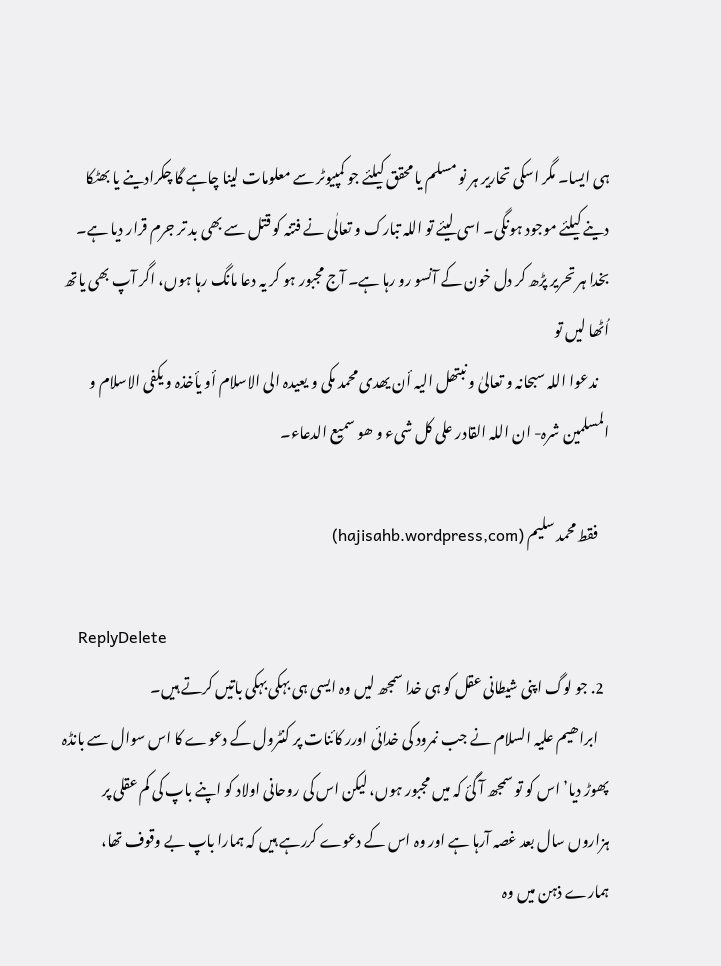ہی ایسا۔ مگر اسکی تحاریر ہر نو مسلم یا محقق کیلئے جو کمپیوٹر سے معلومات لینا چاہے گا چکرادینے یا بھٹکا دینے کیلئے موجود ہونگی۔ اسی لیئے تو اللہ تبارک و تعالٰی نے فتنہ کو قتل سے بھی بد تر جرم قرار دیا ہے۔ بخدا ہر تحریر پڑھ کر دل خون کے آنسو رو رہا ہے۔ آج مجبور ہو کر یہ دعا مانگ رہا ہوں، اگر آپ بھی یاتھ اُٹھا لیں تو
    ندعوا اللہ سبحانہ و تعالیٰ و نبتھل الیہ أن یھدی محمد مکی و یعیدہ الی الاسلام أو یأخذہ و یکفی الاسلام و المسلمین شرہ- ان اللہ القادر علی کل شیء و ھو سمیع الدعاء۔

    فقط محمد سلیم (hajisahb.wordpress,com)

    ReplyDelete
  2. جو لوگ اپنی شیطانی عقل کو ہی خدا سمجھ لیں وہ ایسی ہی بہکی بہکی باتیں کرتے ہیں۔
    ابراھیم علیہ السلام نے جب نمرود کی خدائی اورر کائنات پر کنٹرول کے دعوے کا اس سوال سے بانڈہ پھوڑ دیا’ اس کو تو سمجھ آ گئ کہ میں مجبور ہوں، لیکن اس کی روحانی اولاد کو اپنے باپ کی کم عقلی پر ہزاروں سال بعد غصہ آرہا ہے اور وہ اس کے دعوے کررہے ہیں کہ ہمارا باپ بے وقوف تھا، ہمارے ذہن میں وہ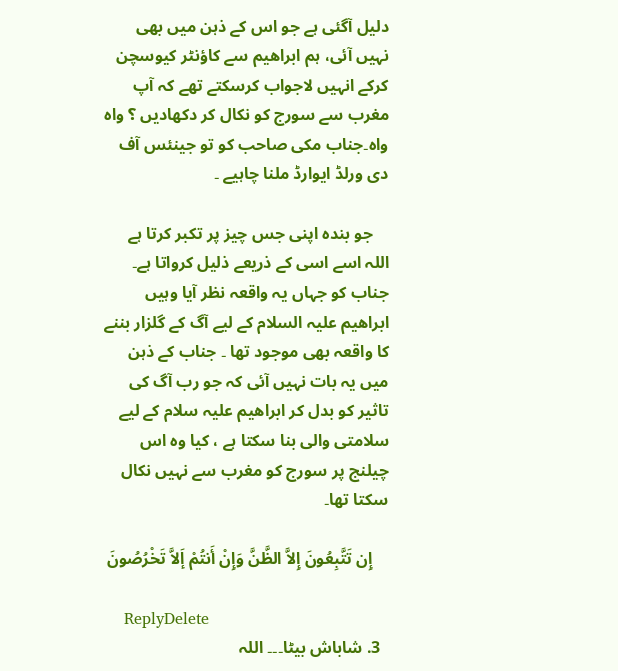دلیل آگئی ہے جو اس کے ذہن میں بھی نہیں آئی، ہم ابراھیم سے کاؤنٹر کیوسچن کرکے انہیں لاجواب کرسکتے تھے کہ آپ مغرب سے سورج کو نکال کر دکھادیں ؟ واہ واہ۔جناب مکی صاحب کو تو جینئس آف دی ورلڈ ایوارڈ ملنا چاہیے ۔

    جو بندہ اپنی جس چیز پر تکبر کرتا ہے اللہ اسے اسی کے ذریعے ذلیل کرواتا ہے۔ جناب کو جہاں یہ واقعہ نظر آیا وہیں ابراھیم علیہ السلام کے لیے آگ کے گلزار بننے کا واقعہ بھی موجود تھا ۔ جناب کے ذہن میں یہ بات نہیں آئی کہ جو رب آگ کی تاثیر کو بدل کر ابراھیم علیہ سلام کے لیے سلامتی والی بنا سکتا ہے ، کیا وہ اس چیلنج پر سورج کو مغرب سے نہیں نکال سکتا تھا۔

    إِن تَتَّبِعُونَ إِلاَّ الظَّنَّ وَإِنْ أَنتُمْ إَلاَّ تَخْرُصُونَ

    ReplyDelete
  3. شاباش بیٹا۔۔۔ اللہ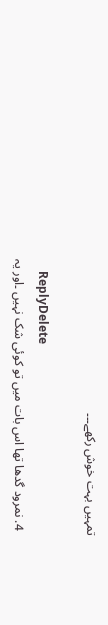تمہیں بہت خوش رکھے۔۔۔

    ReplyDelete
  4. نمرود گدھا تھا اس بات میں تو کوئی شک نہیں ۔اور یہ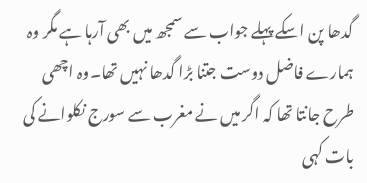گدھا پن اسکے پہلے جواب سے سمجھ میں بھی آرہا ہے مگر وہ ہمارے فاضل دوست جتنا بڑا گدھا نہیں تھا۔وہ اچھی طرح جانتا تھا کہ اگر میں نے مغرب سے سورج نکلوانے کی بات کہی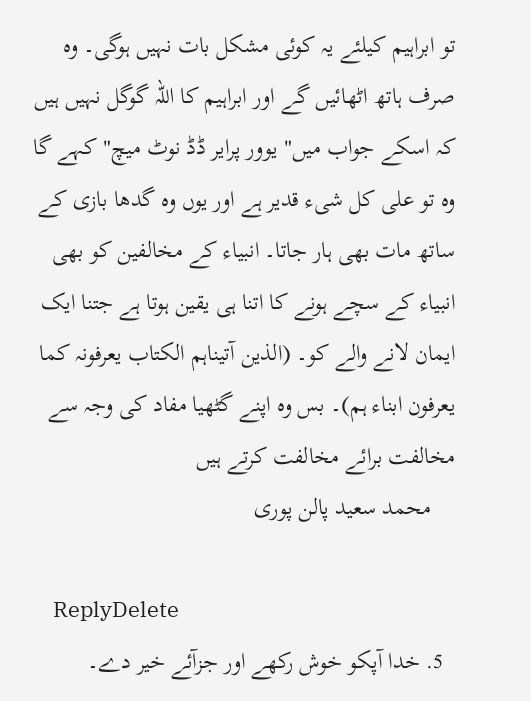تو ابراہیم کیلئے یہ کوئی مشکل بات نہیں ہوگی۔ وہ صرف ہاتھ اٹھائیں گے اور ابراہیم کا اللہ گوگل نہیں ہیں کہ اسکے جواب میں" یوور پرایر ڈڈ نوٹ میچ" کہے گا وہ تو علی کل شیء قدیر ہے اور یوں وہ گدھا بازی کے ساتھ مات بھی ہار جاتا۔ انبیاء کے مخالفین کو بھی انبیاء کے سچے ہونے کا اتنا ہی یقین ہوتا ہے جتنا ایک ایمان لانے والے کو۔ (الذین آتیناہم الکتاب یعرفونہ کما یعرفون ابناء ہم)۔ بس وہ اپنے گٹھیا مفاد کی وجہ سے مخالفت برائے مخالفت کرتے ہیں
    محمد سعید پالن پوری

    ReplyDelete
  5. خدا آپکو خوش رکھے اور جزآئے خیر دے۔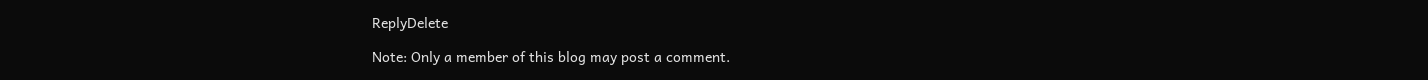ReplyDelete

Note: Only a member of this blog may post a comment.